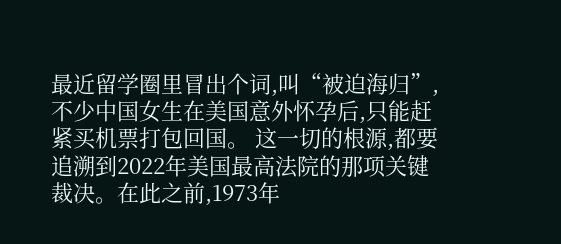最近留学圈里冒出个词,叫“被迫海归”,不少中国女生在美国意外怀孕后,只能赶紧买机票打包回国。 这一切的根源,都要追溯到2022年美国最高法院的那项关键裁决。在此之前,1973年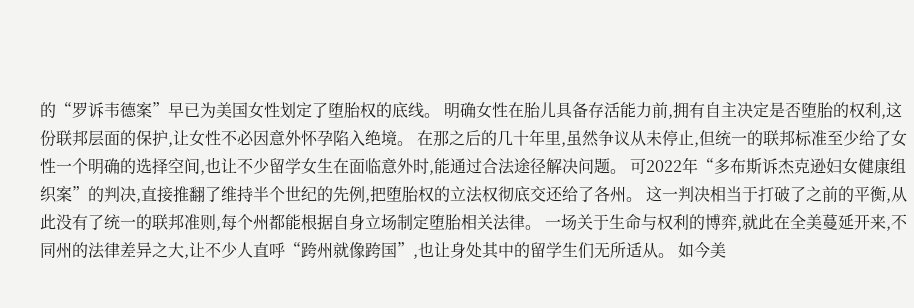的“罗诉韦德案”早已为美国女性划定了堕胎权的底线。 明确女性在胎儿具备存活能力前,拥有自主决定是否堕胎的权利,这份联邦层面的保护,让女性不必因意外怀孕陷入绝境。 在那之后的几十年里,虽然争议从未停止,但统一的联邦标准至少给了女性一个明确的选择空间,也让不少留学女生在面临意外时,能通过合法途径解决问题。 可2022年“多布斯诉杰克逊妇女健康组织案”的判决,直接推翻了维持半个世纪的先例,把堕胎权的立法权彻底交还给了各州。 这一判决相当于打破了之前的平衡,从此没有了统一的联邦准则,每个州都能根据自身立场制定堕胎相关法律。 一场关于生命与权利的博弈,就此在全美蔓延开来,不同州的法律差异之大,让不少人直呼“跨州就像跨国”,也让身处其中的留学生们无所适从。 如今美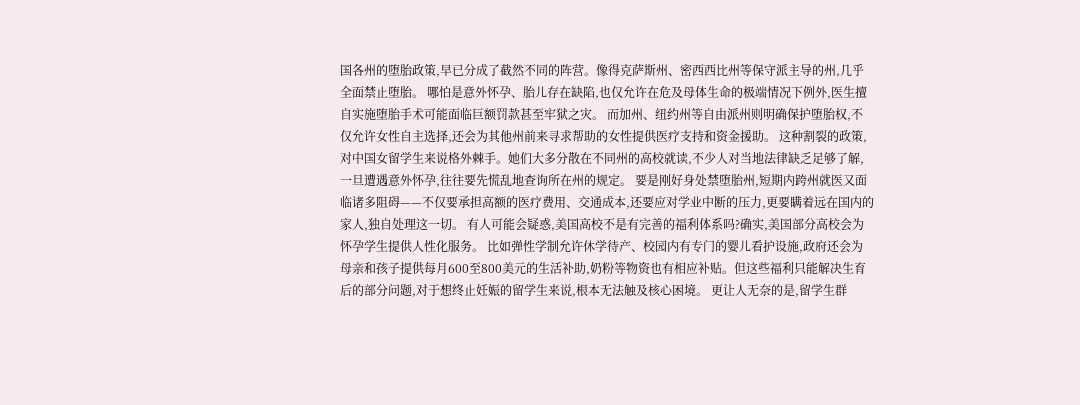国各州的堕胎政策,早已分成了截然不同的阵营。像得克萨斯州、密西西比州等保守派主导的州,几乎全面禁止堕胎。 哪怕是意外怀孕、胎儿存在缺陷,也仅允许在危及母体生命的极端情况下例外,医生擅自实施堕胎手术可能面临巨额罚款甚至牢狱之灾。 而加州、纽约州等自由派州则明确保护堕胎权,不仅允许女性自主选择,还会为其他州前来寻求帮助的女性提供医疗支持和资金援助。 这种割裂的政策,对中国女留学生来说格外棘手。她们大多分散在不同州的高校就读,不少人对当地法律缺乏足够了解,一旦遭遇意外怀孕,往往要先慌乱地查询所在州的规定。 要是刚好身处禁堕胎州,短期内跨州就医又面临诸多阻碍——不仅要承担高额的医疗费用、交通成本,还要应对学业中断的压力,更要瞒着远在国内的家人,独自处理这一切。 有人可能会疑惑,美国高校不是有完善的福利体系吗?确实,美国部分高校会为怀孕学生提供人性化服务。 比如弹性学制允许休学待产、校园内有专门的婴儿看护设施,政府还会为母亲和孩子提供每月600至800美元的生活补助,奶粉等物资也有相应补贴。但这些福利只能解决生育后的部分问题,对于想终止妊娠的留学生来说,根本无法触及核心困境。 更让人无奈的是,留学生群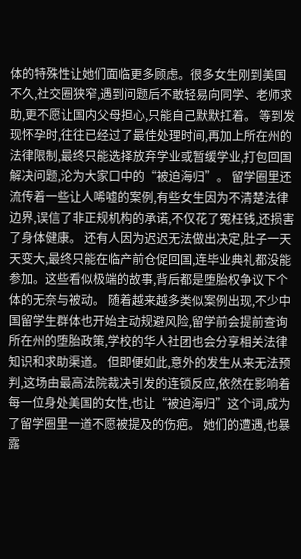体的特殊性让她们面临更多顾虑。很多女生刚到美国不久,社交圈狭窄,遇到问题后不敢轻易向同学、老师求助,更不愿让国内父母担心,只能自己默默扛着。 等到发现怀孕时,往往已经过了最佳处理时间,再加上所在州的法律限制,最终只能选择放弃学业或暂缓学业,打包回国解决问题,沦为大家口中的“被迫海归”。 留学圈里还流传着一些让人唏嘘的案例,有些女生因为不清楚法律边界,误信了非正规机构的承诺,不仅花了冤枉钱,还损害了身体健康。 还有人因为迟迟无法做出决定,肚子一天天变大,最终只能在临产前仓促回国,连毕业典礼都没能参加。这些看似极端的故事,背后都是堕胎权争议下个体的无奈与被动。 随着越来越多类似案例出现,不少中国留学生群体也开始主动规避风险,留学前会提前查询所在州的堕胎政策,学校的华人社团也会分享相关法律知识和求助渠道。 但即便如此,意外的发生从来无法预判,这场由最高法院裁决引发的连锁反应,依然在影响着每一位身处美国的女性,也让“被迫海归”这个词,成为了留学圈里一道不愿被提及的伤疤。 她们的遭遇,也暴露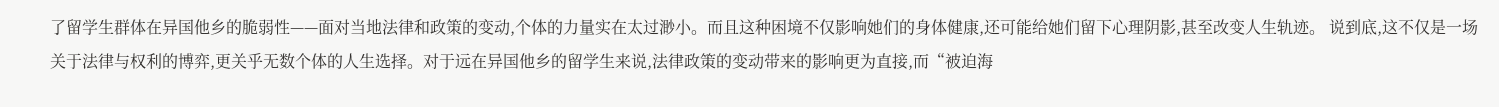了留学生群体在异国他乡的脆弱性——面对当地法律和政策的变动,个体的力量实在太过渺小。而且这种困境不仅影响她们的身体健康,还可能给她们留下心理阴影,甚至改变人生轨迹。 说到底,这不仅是一场关于法律与权利的博弈,更关乎无数个体的人生选择。对于远在异国他乡的留学生来说,法律政策的变动带来的影响更为直接,而“被迫海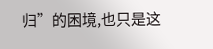归”的困境,也只是这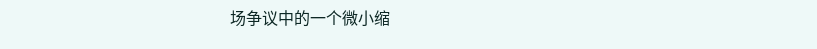场争议中的一个微小缩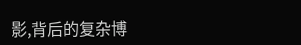影,背后的复杂博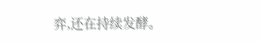弈,还在持续发酵。